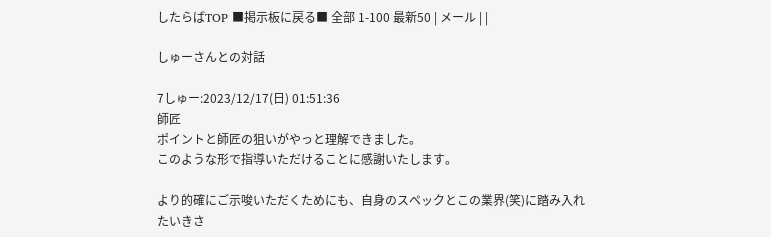したらばTOP ■掲示板に戻る■ 全部 1-100 最新50 | メール | |

しゅーさんとの対話

7しゅー:2023/12/17(日) 01:51:36
師匠
ポイントと師匠の狙いがやっと理解できました。
このような形で指導いただけることに感謝いたします。

より的確にご示唆いただくためにも、自身のスペックとこの業界(笑)に踏み入れたいきさ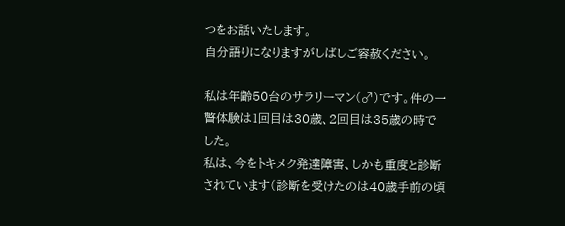つをお話いたします。
自分語りになりますがしばしご容赦ください。

私は年齢50台のサラリーマン(♂)です。件の一瞥体験は1回目は30歳、2回目は35歳の時でした。
私は、今をトキメク発達障害、しかも重度と診断されています(診断を受けたのは40歳手前の頃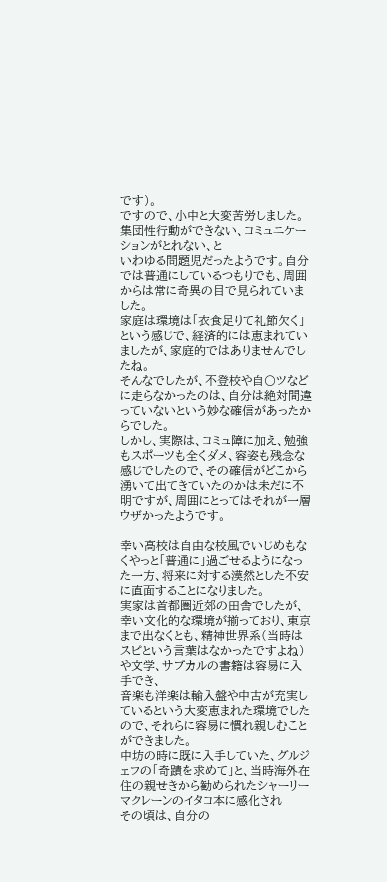です)。
ですので、小中と大変苦労しました。集団性行動ができない、コミュニケーションがとれない、と
いわゆる問題児だったようです。自分では普通にしているつもりでも、周囲からは常に奇異の目で見られていました。
家庭は環境は「衣食足りて礼節欠く」という感じで、経済的には恵まれていましたが、家庭的ではありませんでしたね。
そんなでしたが、不登校や自〇ツなどに走らなかったのは、自分は絶対間違っていないという妙な確信があったからでした。
しかし、実際は、コミュ障に加え、勉強もスポーツも全くダメ、容姿も残念な感じでしたので、その確信がどこから湧いて出てきていたのかは未だに不明ですが、周囲にとってはそれが一層ウザかったようです。

幸い高校は自由な校風でいじめもなくやっと「普通に」過ごせるようになった一方、将来に対する漠然とした不安に直面することになりました。
実家は首都圏近郊の田舎でしたが、幸い文化的な環境が揃っており、東京まで出なくとも、精神世界系(当時はスピという言葉はなかったですよね)や文学、サブカルの書籍は容易に入手でき、
音楽も洋楽は輸入盤や中古が充実しているという大変恵まれた環境でしたので、それらに容易に慣れ親しむことができました。
中坊の時に既に入手していた、グルジェフの「奇蹟を求めて」と、当時海外在住の親せきから勧められたシャーリーマクレーンのイタコ本に感化され
その頃は、自分の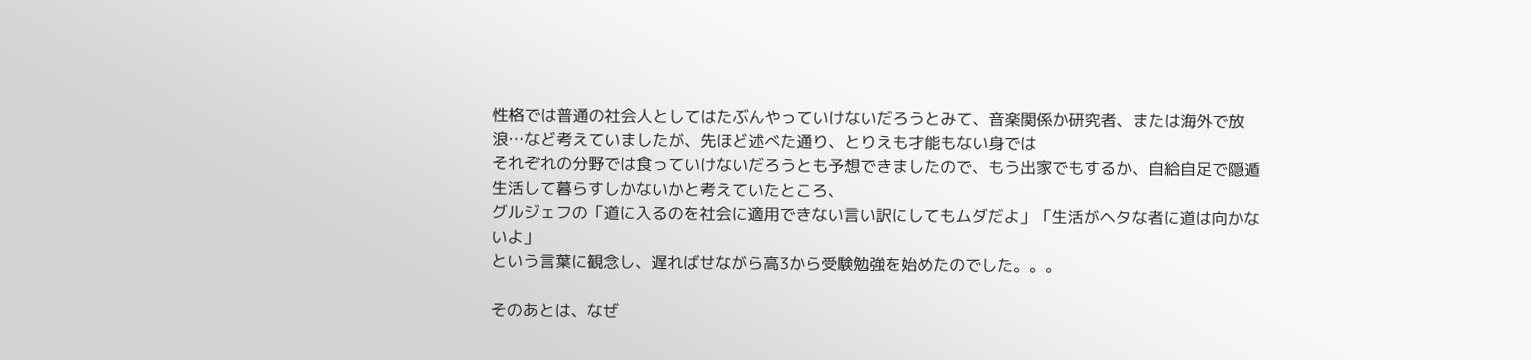性格では普通の社会人としてはたぶんやっていけないだろうとみて、音楽関係か研究者、または海外で放浪…など考えていましたが、先ほど述べた通り、とりえも才能もない身では
それぞれの分野では食っていけないだろうとも予想できましたので、もう出家でもするか、自給自足で隠遁生活して暮らすしかないかと考えていたところ、
グルジェフの「道に入るのを社会に適用できない言い訳にしてもムダだよ」「生活がヘタな者に道は向かないよ」
という言葉に観念し、遅ればせながら高3から受験勉強を始めたのでした。。。

そのあとは、なぜ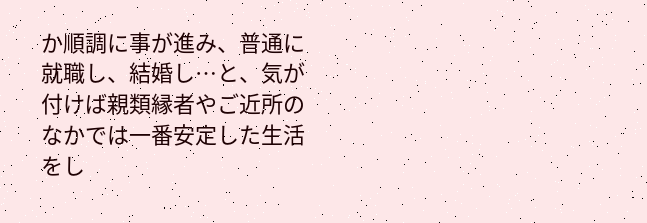か順調に事が進み、普通に就職し、結婚し…と、気が付けば親類縁者やご近所のなかでは一番安定した生活をし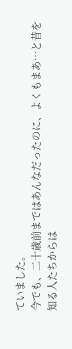ていました。
今でも、二十歳前まではあんなだったのに、よくもまあ…と昔を知る人たちからは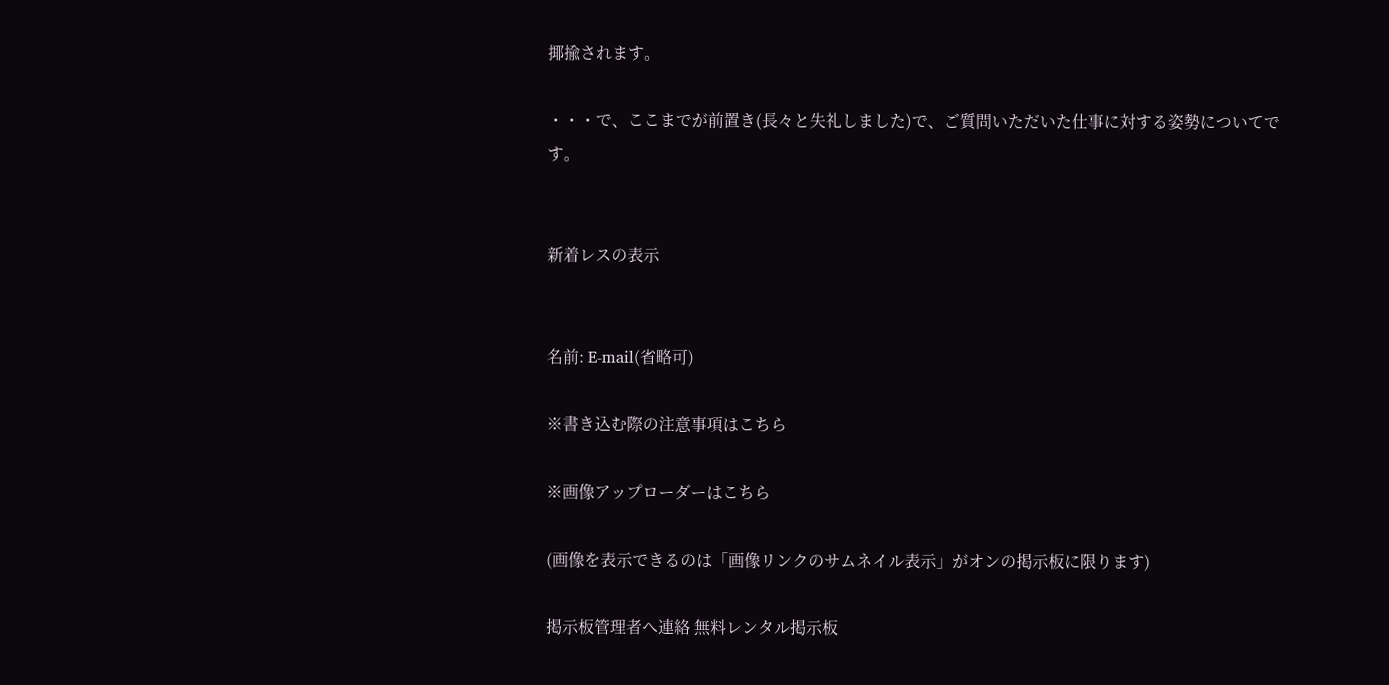揶揄されます。

・・・で、ここまでが前置き(長々と失礼しました)で、ご質問いただいた仕事に対する姿勢についてです。


新着レスの表示


名前: E-mail(省略可)

※書き込む際の注意事項はこちら

※画像アップローダーはこちら

(画像を表示できるのは「画像リンクのサムネイル表示」がオンの掲示板に限ります)

掲示板管理者へ連絡 無料レンタル掲示板